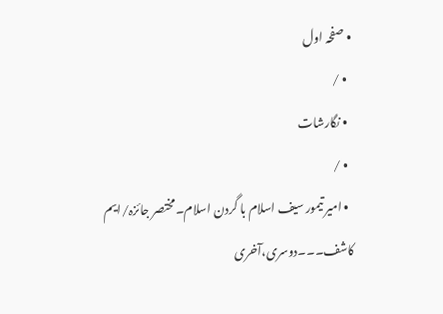• صفحہ اول
  • /
  • نگارشات
  • /
  • امیر تیمور سیف اسلام با گردن اسلام۔مختصر جائزہ/ایم کاشف۔۔۔دوسری،آخری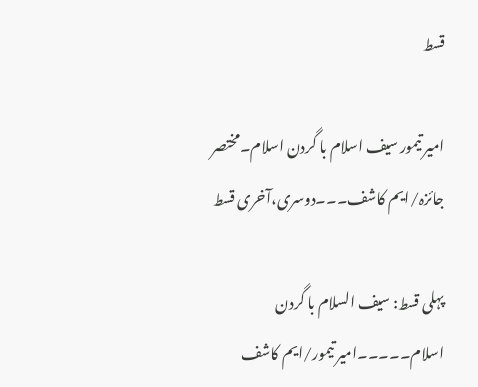قسط

امیر تیمور سیف اسلام با گردن اسلام۔مختصر جائزہ/ایم کاشف۔۔۔دوسری،آخری قسط

پہلی قسط: سیف السلام با گردن اسلام۔۔۔۔۔امیر تیمور/ایم کاشف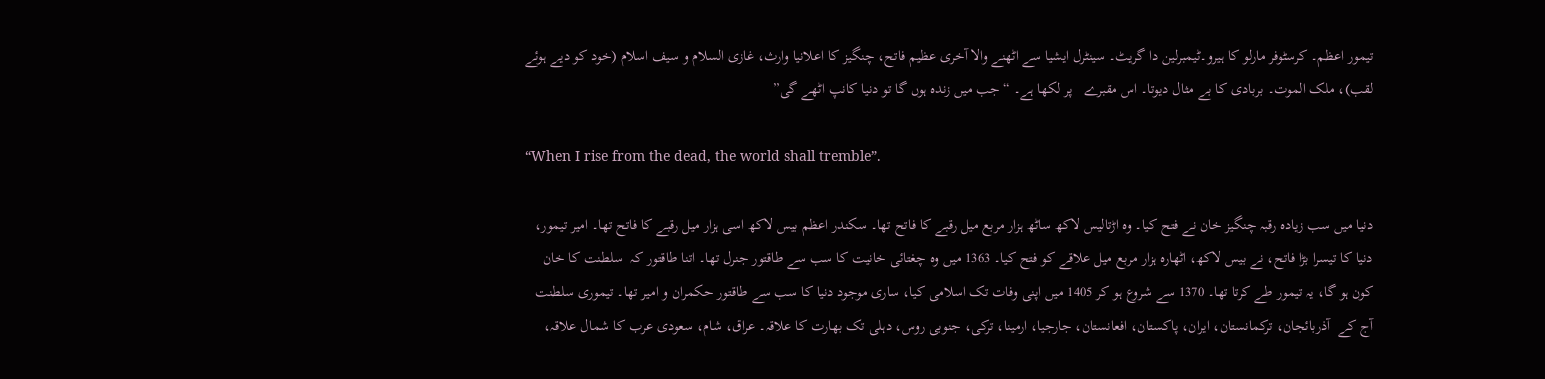تیمور اعظم۔ کرسٹوفر مارلو کا ہیرو۔ٹیمبرلین دا گریٹ۔ سینٹرل ایشیا سے اٹھنے والا آخری عظیم فاتح، چنگیز کا اعلانیا وارث، غازی السلام و سیف اسلام (خود کو دیے ہوئے لقب)، ملک الموت۔ بربادی کا بے مثال دیوتا۔ اس مقبرے   پر لکھا ہے۔ “جب میں زندہ ہوں گا تو دنیا کانپ اٹھے گی”

“When I rise from the dead, the world shall tremble”.

دنیا میں سب زیادہ رقبہ چنگیز خان نے فتح کیا۔ وہ اڑتالیس لاکھ ساٹھ ہزار مربع میل رقبے کا فاتح تھا۔ سکندر اعظم بیس لاکھ اسی ہزار میل رقبے کا فاتح تھا۔ امیر تیمور، دنیا کا تیسرا بڑا فاتح، نے بیس لاکھ، اٹھارہ ہزار مربع میل علاقے کو فتح کیا۔ 1363 میں وہ چغتائی خانیت کا سب سے طاقتور جنرل تھا۔ اتنا طاقتور کہ  سلطنت کا خان کون ہو گا، یہ تیمور طے کرتا تھا۔ 1370 سے شروع ہو کر 1405 میں اپنی وفات تک اسلامی کیا، ساری موجود دنیا کا سب سے طاقتور حکمران و امیر تھا۔ تیموری سلطنت آج کے  آذربائجان، ترکمانستان، ایران، پاکستان، افعانستان، جارجیا، ارمینا، ترکی، جنوبی روس، دہلی تک بھارت کا علاقہ۔ عراق، شام، سعودی عرب کا شمال علاقہ،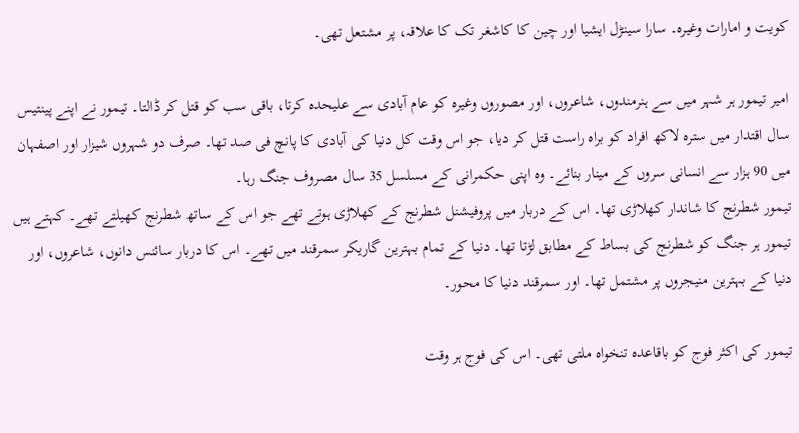کویت و امارات وغیرہ۔ سارا سینڑل ایشیا اور چین کا کاشغر تک کا علاقہ، پر مشتعل تھی۔

امیر تیمور ہر شہر میں سے ہنرمندوں، شاعروں، اور مصوروں وغیرہ کو عام آبادی سے علیحدہ کرتا، باقی سب کو قتل کر ڈالتا۔ تیمور نے اپنے پینتیس سال اقتدار میں سترہ لاکھ افراد کو براہ راست قتل کر دیا، جو اس وقت کل دنیا کی آبادی کا پانچ فی صد تھا۔ صرف دو شہروں شیزار اور اصفہان میں 90 ہزار سے انسانی سروں کے مینار بنائے۔ وہ اپنی حکمرانی کے مسلسل 35 سال مصروف جنگ رہا۔
تیمور شطرنج کا شاندار کھلاڑی تھا۔ اس کے دربار میں پروفیشنل شطرنج کے کھلاڑی ہوتے تھے جو اس کے ساتھ شطرنج کھیلتے تھے۔ کہتے ہیں تیمور ہر جنگ کو شطرنج کی بساط کے مطابق لڑتا تھا۔ دنیا کے تمام بہترین گاریکر سمرقند میں تھے۔ اس کا دربار سائنس دانوں، شاعروں، اور دنیا کے بہترین منیجروں پر مشتمل تھا۔ اور سمرقند دنیا کا محور۔

تیمور کی اکثر فوج کو باقاعدہ تنخواہ ملتی تھی۔ اس کی فوج ہر وقت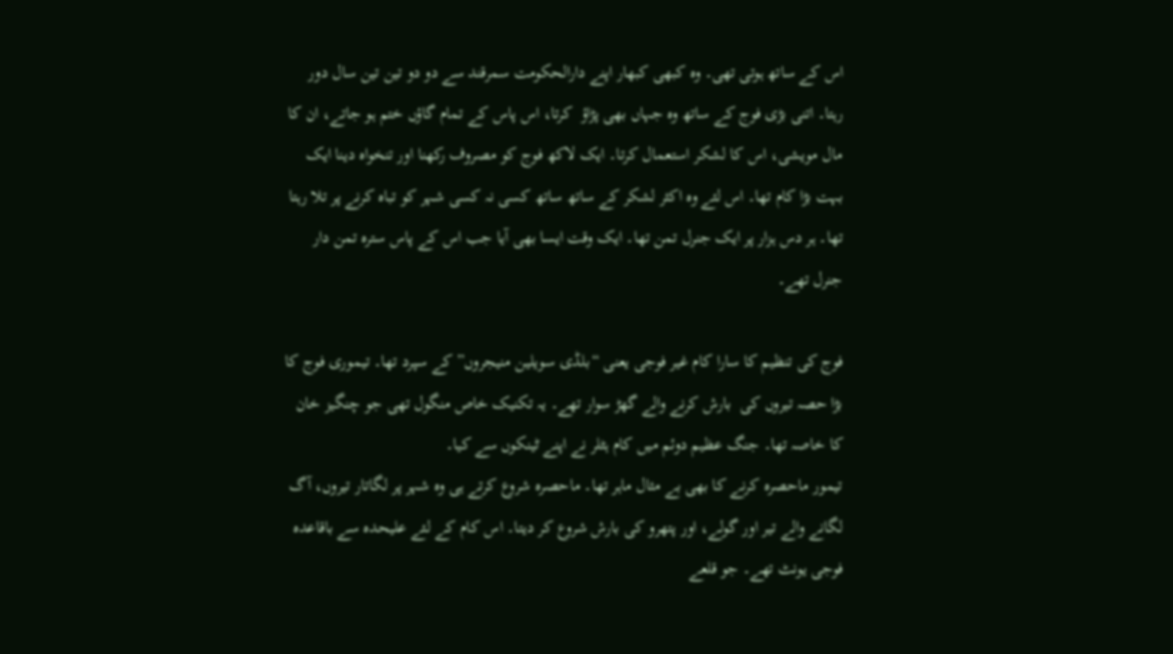اس کے ساتھ ہوتی تھی۔ وہ کبھی کبھار اپنے دارالحکومت سمرقند سے دو دو تین تین سال دور رہتا۔ اتنی بڑی فوج کے ساتھ وہ جہاں بھی پڑاؤ  کرتا، اس پاس کے تمام گاؤں ختم ہو جاتے، ان کا مال مویشی، اس کا لشکر استعمال کرتا۔ ایک لاکھ فوج کو مصروف رکھنا اور تنخواہ دینا ایک بہت بڑا کام تھا۔ اس لئے وہ اکثر لشکر کے ساتھ ساتھ کسی نہ کسی شہر کو تباہ کرنے پر تلا رہتا تھا۔ ہر دس ہزار پر ایک جنرل تمن تھا۔ ایک وقت ایسا بھی آیا جب اس کے پاس سترہ تمن دار جنرل تھے۔

فوج کی تنظیم کا سارا کام غیر فوجی یعنی “بلڈی سویلین منیجروں” کے سپرد تھا۔ تیموری فوج کا بڑا حصہ تیروں کی  بارش کرنے والے گھڑ سوار تھے۔ یہ تکنیک خاص منگول تھی جو چنگیز خان کا خاصہ تھا۔ جنگ عظیم دوئم میں کام ہٹلر نے اپنے ٹینکوں سے کیا۔
تیمور ماحصرہ کرنے کا بھی بے مثال ماہر تھا۔ ماحصرہ شروع کرتے ہی وہ شہر پر لگاتار تیروں، آگ لگانے والے تیر اور گولے، اور پتھرو کی بارش شروع کر دیتا۔ اس کام کے لئے علیحدہ سے باقاعدہ فوجی یونٹ تھے۔ جو قلعے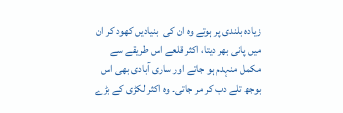زیادہ بلندی پر ہوتے وہ ان کی  بنیادیں کھود کر ان میں پانی بھر دیتا، اکثر قلعے اس طریقے سے مکمل منہدم ہو جاتے اور ساری آبادی بھی اس بوجھ تلے دب کر مر جاتی۔ وہ اکثر لکڑی کے بڑے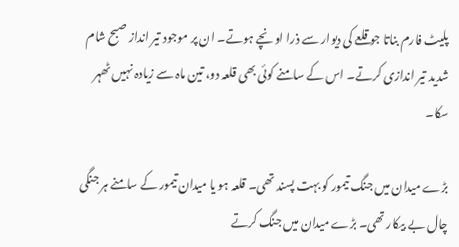پلیٹ فارم بناتا جو قلعے کی دیوار سے ذرا اونچے ہوتے۔ ان پر موجود تیر انداز صبح شام شدید تیر اندازی کرتے۔ اس کے سامنے کوئی بھی قلعہ دو، تین ماہ سے زیادہ نہیں ٹھہر سکا۔

بڑے میدان میں جنگ تیمور کو بہت پسند تھی۔ قلعہ ہو یا میدان تیمور کے سامنے ہر جنگی چال بے بیکار تھی۔ بڑے میدان میں جنگ کرتے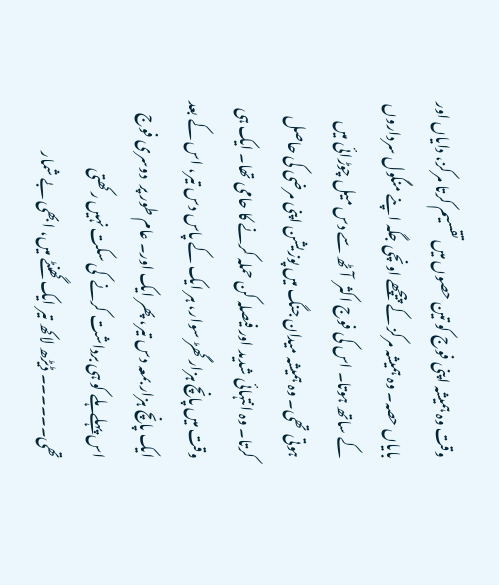وقت وہ ہمیشہ اپنی فوج کو تین حصوں میں تقسیم کرتا مرکز، دایاں اور بایاں حصہ۔ وہ ہمیشہ مرکز کے پیچھے اونچی جگہ اپنے منگول سرداروں کے ساتھ ہوتا۔ اس کی فوج اکثر  آٹھ سے دس میل چوڑائی میں ہوتی تھی۔ وہ ہمیشہ میدان جنگ میں پوزیشن اپنی مرضی کی حاصل کرتا۔ وہ انتہائی شدید اور فیصلہ کن حملہ کرنے کا حامی تھا۔ ایک ہی وقت میں پانچ ہزار گھڑ سوار، ہر ایک کے پاس دس تیر، اس کے بعد ایک پانچ ہزار بمعہ دس تیر، پھر ایک اور۔ عام طور پر  دوسری فوج اس پہلے ہلے کو ہی برداشت کرنے  کی سکت نہیں رکھتی تھی۔۔۔۔۔۔ ڈیڑھ لاکھ تیر ایک گھنٹے میں، ابھی بے شمار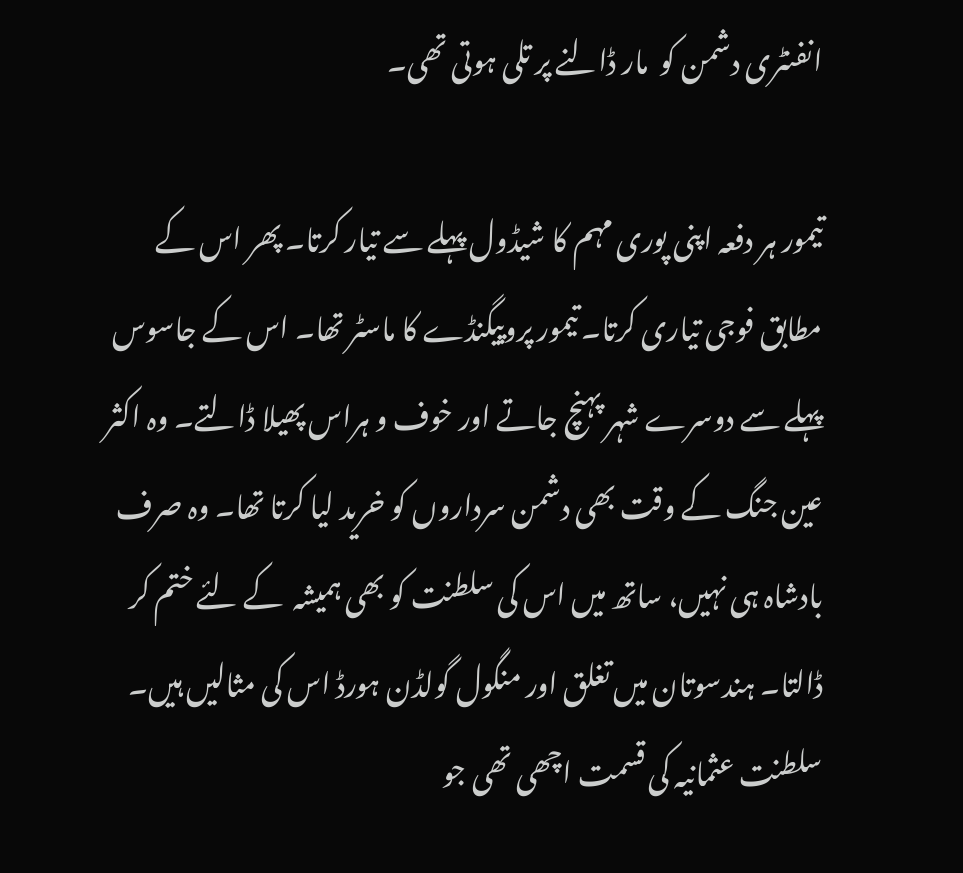انفنٹری دشمن کو  مار ڈالنے پر تلی ہوتی تھی۔

تیمور ہر دفعہ اپنی پوری مہم کا شیڈول پہلے سے تیار کرتا۔ پھر اس کے مطابق فوجی تیاری کرتا۔ تیمور پروپیگنڈے کا ماسٹر تھا۔ اس کے جاسوس پہلے سے دوسرے شہر پہنچ جاتے اور خوف و ہراس پھیلا ڈالتے۔ وہ اکثر عین جنگ کے وقت بھی دشمن سرداروں کو خرید لیا کرتا تھا۔ وہ صرف بادشاہ ہی نہیں، ساتھ میں اس کی سلطنت کو بھی ہمیشہ  کے لئے ختم کر ڈالتا۔ ہندسوتان میں تغلق اور منگول گولڈن ہورڈ اس کی مثالیں ہیں۔ سلطنت عثمانیہ کی قسمت اچھی تھی جو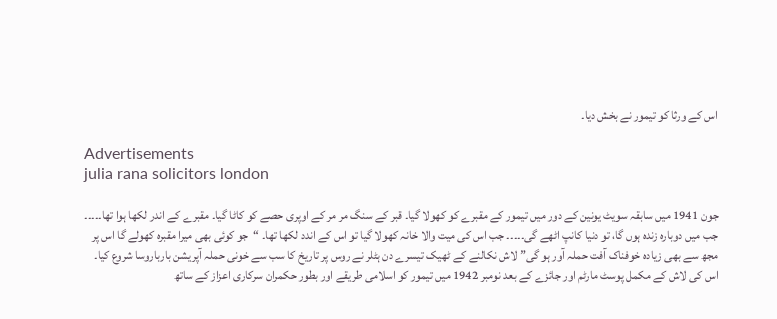اس کے ورثا کو تیمور نے بخش دیا۔

Advertisements
julia rana solicitors london

جون 1941 میں سابقہ سویٹ یونین کے دور میں تیمور کے مقبرے کو کھولا گیا۔ قبر کے سنگ مر مر کے اوپری حصے کو کاٹا گیا۔ مقبرے کے اندر لکھا ہوا تھا۔۔۔۔۔ جب میں دوبارہ زندہ ہوں گا، تو دنیا کانپ اٹھے گی۔۔۔۔۔ جب اس کی میت والا خانہ کھولا گیا تو اس کے اندد لکھا تھا۔ “جو کوئی بھی میرا مقبرہ کھولے گا اس پر مجھ سے بھی زیادہ خوفناک آفت حملہ آور ہو گی” لاش نکالنے کے ٹھیک تیسرے دن ہٹلر نے روس پر تاریخ کا سب سے خونی حملہ آپریشن بارباروسا شروع کیا۔ اس کی لاش کے مکمل پوسٹ مارٹم اور جائزے کے بعد نومبر 1942 میں تیمور کو اسلامی طریقے اور بطور حکمران سرکاری اعزاز کے ساتھ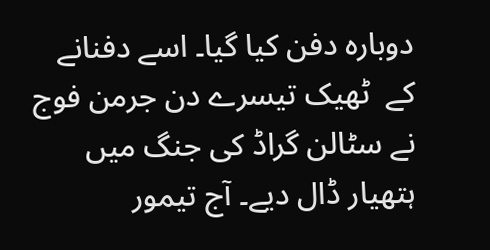دوبارہ دفن کیا گیا۔ اسے دفنانے کے  ٹھیک تیسرے دن جرمن فوج نے سٹالن گراڈ کی جنگ میں ہتھیار ڈال دیے۔ آج تیمور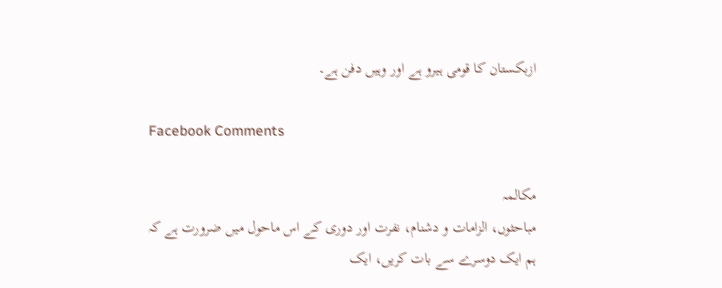ازبکستان کا قومی ہیرو ہے اور وہیں دفن ہے۔

Facebook Comments

مکالمہ
مباحثوں، الزامات و دشنام، نفرت اور دوری کے اس ماحول میں ضرورت ہے کہ ہم ایک دوسرے سے بات کریں، ایک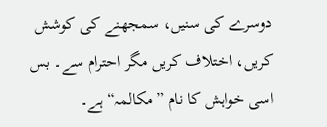دوسرے کی سنیں، سمجھنے کی کوشش کریں، اختلاف کریں مگر احترام سے۔ بس اسی خواہش کا نام ”مکالمہ“ ہے۔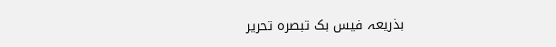بذریعہ فیس بک تبصرہ تحریر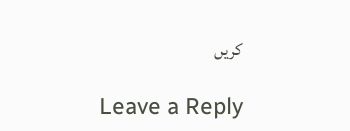کریں

Leave a Reply